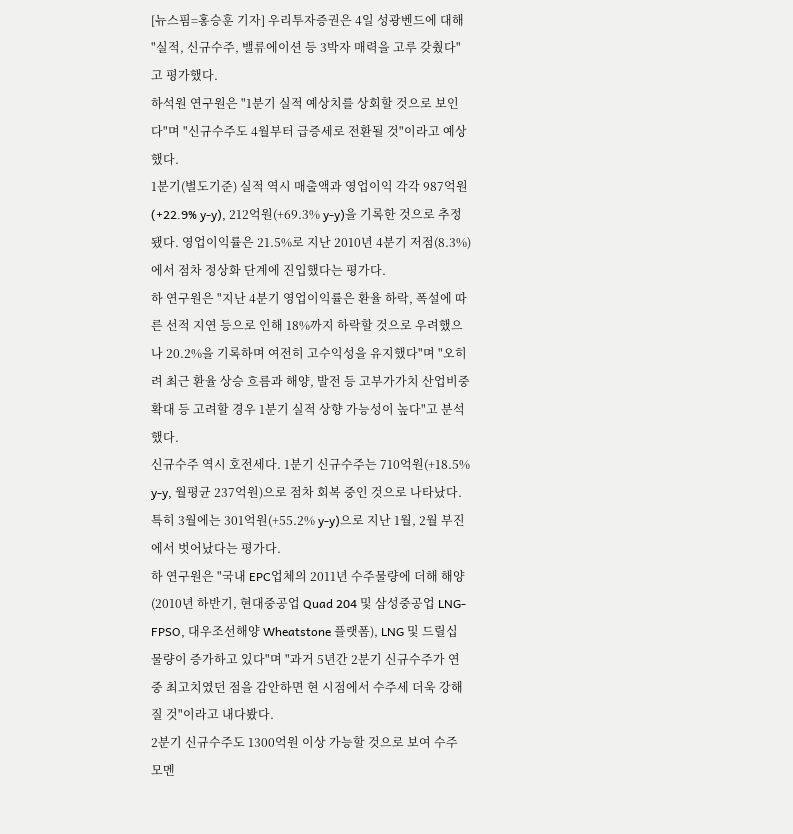[뉴스핌=홍승훈 기자] 우리투자증권은 4일 성광벤드에 대해 "실적, 신규수주, 밸류에이션 등 3박자 매력을 고루 갖췄다"고 평가했다.
하석원 연구원은 "1분기 실적 예상치를 상회할 것으로 보인다"며 "신규수주도 4월부터 급증세로 전환될 것"이라고 예상했다.
1분기(별도기준) 실적 역시 매출액과 영업이익 각각 987억원(+22.9% y-y), 212억원(+69.3% y-y)을 기록한 것으로 추정됐다. 영업이익률은 21.5%로 지난 2010년 4분기 저점(8.3%)에서 점차 정상화 단계에 진입했다는 평가다.
하 연구원은 "지난 4분기 영업이익률은 환율 하락, 폭설에 따른 선적 지연 등으로 인해 18%까지 하락할 것으로 우려했으나 20.2%을 기록하며 여전히 고수익성을 유지했다"며 "오히려 최근 환율 상승 흐름과 해양, 발전 등 고부가가치 산업비중 확대 등 고려할 경우 1분기 실적 상향 가능성이 높다"고 분석했다.
신규수주 역시 호전세다. 1분기 신규수주는 710억원(+18.5% y-y, 월평균 237억원)으로 점차 회복 중인 것으로 나타났다.
특히 3월에는 301억원(+55.2% y-y)으로 지난 1월, 2월 부진에서 벗어났다는 평가다.
하 연구원은 "국내 EPC업체의 2011년 수주물량에 더해 해양(2010년 하반기, 현대중공업 Quad 204 및 삼성중공업 LNG-FPSO, 대우조선해양 Wheatstone 플랫폼), LNG 및 드릴십 물량이 증가하고 있다"며 "과거 5년간 2분기 신규수주가 연중 최고치였던 점을 감안하면 현 시점에서 수주세 더욱 강해질 것"이라고 내다봤다.
2분기 신규수주도 1300억원 이상 가능할 것으로 보여 수주 모멘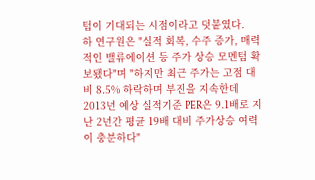텀이 기대되는 시점이라고 덧붙였다.
하 연구원은 "실적 회복, 수주 증가, 매력적인 밸류에이션 등 주가 상승 모멘텀 확보됐다"며 "하지만 최근 주가는 고점 대비 8.5% 하락하며 부진을 지속한데 2013년 예상 실적기준 PER은 9.1배로 지난 2년간 평균 19배 대비 주가상승 여력이 충분하다"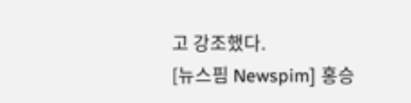고 강조했다.
[뉴스핌 Newspim] 홍승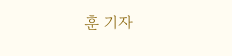훈 기자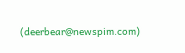(deerbear@newspim.com)